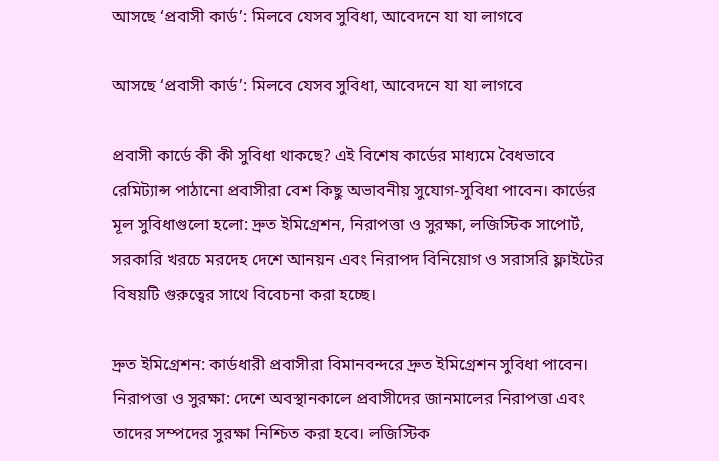আসছে ‘প্রবাসী কার্ড’: মিলবে যেসব সুবিধা, আবেদনে যা যা লাগবে

আসছে ‘প্রবাসী কার্ড’: মিলবে যেসব সুবিধা, আবেদনে যা যা লাগবে

প্রবাসী কার্ডে কী কী সুবিধা থাকছে? এই বিশেষ কার্ডের মাধ্যমে বৈধভাবে রেমিট্যান্স পাঠানো প্রবাসীরা বেশ কিছু অভাবনীয় সুযোগ-সুবিধা পাবেন। কার্ডের মূল সুবিধাগুলো হলো: দ্রুত ইমিগ্রেশন, নিরাপত্তা ও সুরক্ষা, লজিস্টিক সাপোর্ট, সরকারি খরচে মরদেহ দেশে আনয়ন এবং নিরাপদ বিনিয়োগ ও সরাসরি ফ্লাইটের বিষয়টি গুরুত্বের সাথে বিবেচনা করা হচ্ছে।

দ্রুত ইমিগ্রেশন: কার্ডধারী প্রবাসীরা বিমানবন্দরে দ্রুত ইমিগ্রেশন সুবিধা পাবেন। নিরাপত্তা ও সুরক্ষা: দেশে অবস্থানকালে প্রবাসীদের জানমালের নিরাপত্তা এবং তাদের সম্পদের সুরক্ষা নিশ্চিত করা হবে। লজিস্টিক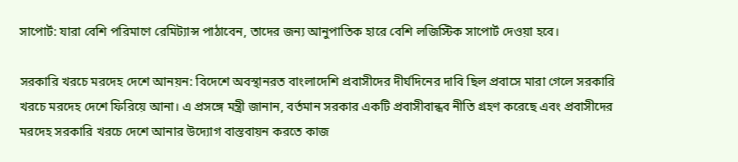সাপোর্ট: যারা বেশি পরিমাণে রেমিট্যান্স পাঠাবেন, তাদের জন্য আনুপাতিক হারে বেশি লজিস্টিক সাপোর্ট দেওয়া হবে।

সরকারি খরচে মরদেহ দেশে আনয়ন: বিদেশে অবস্থানরত বাংলাদেশি প্রবাসীদের দীর্ঘদিনের দাবি ছিল প্রবাসে মারা গেলে সরকারি খরচে মরদেহ দেশে ফিরিয়ে আনা। এ প্রসঙ্গে মন্ত্রী জানান, বর্তমান সরকার একটি প্রবাসীবান্ধব নীতি গ্রহণ করেছে এবং প্রবাসীদের মরদেহ সরকারি খরচে দেশে আনার উদ্যোগ বাস্তবায়ন করতে কাজ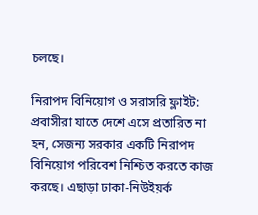চলছে।

নিরাপদ বিনিয়োগ ও সরাসরি ফ্লাইট: প্রবাসীরা যাতে দেশে এসে প্রতারিত না হন, সেজন্য সরকার একটি নিরাপদ বিনিয়োগ পরিবেশ নিশ্চিত করতে কাজ করছে। এছাড়া ঢাকা-নিউইয়র্ক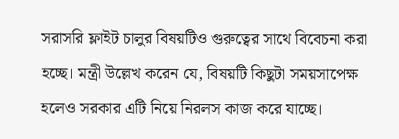সরাসরি ফ্লাইট চালুর বিষয়টিও গুরুত্বের সাথে বিবেচনা করা হচ্ছে। মন্ত্রী উল্লেখ করেন যে, বিষয়টি কিছুটা সময়সাপেক্ষ হলেও সরকার এটি নিয়ে নিরলস কাজ করে যাচ্ছে।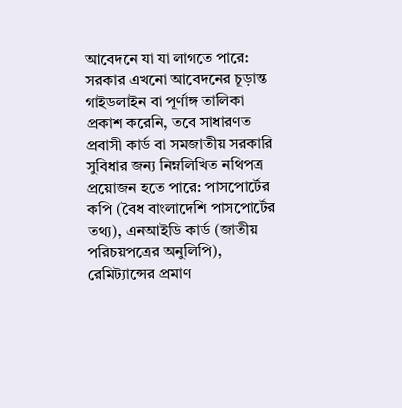আবেদনে যা যা লাগতে পারে: সরকার এখনো আবেদনের চূড়ান্ত গাইডলাইন বা পূর্ণাঙ্গ তালিকা প্রকাশ করেনি, তবে সাধারণত প্রবাসী কার্ড বা সমজাতীয় সরকারি সুবিধার জন্য নিম্নলিখিত নথিপত্র প্রয়োজন হতে পারে: পাসপোর্টের কপি (বৈধ বাংলাদেশি পাসপোর্টের তথ্য), এনআইডি কার্ড (জাতীয় পরিচয়পত্রের অনুলিপি), রেমিট্যান্সের প্রমাণ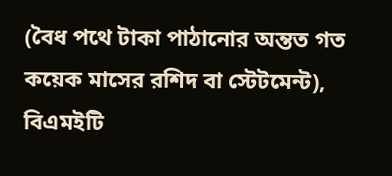(বৈধ পথে টাকা পাঠানোর অন্তত গত কয়েক মাসের রশিদ বা স্টেটমেন্ট), বিএমইটি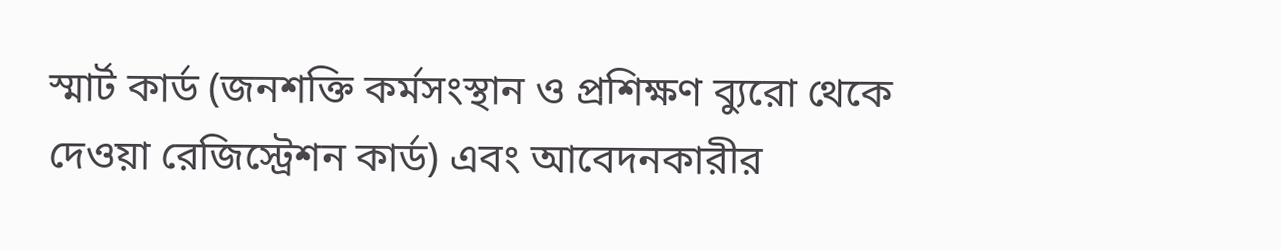স্মার্ট কার্ড (জনশক্তি কর্মসংস্থান ও প্রশিক্ষণ ব্যুরো থেকে দেওয়া রেজিস্ট্রেশন কার্ড) এবং আবেদনকারীর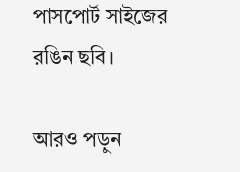পাসপোর্ট সাইজের রঙিন ছবি।

আরও পড়ুন